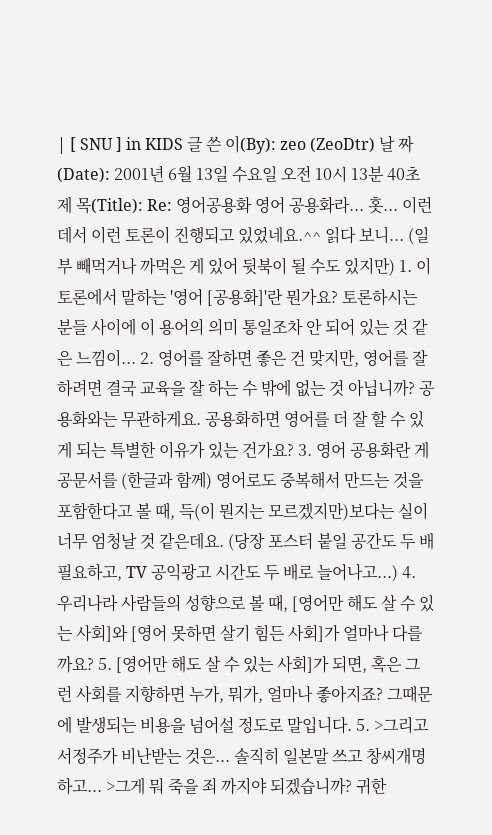| [ SNU ] in KIDS 글 쓴 이(By): zeo (ZeoDtr) 날 짜 (Date): 2001년 6월 13일 수요일 오전 10시 13분 40초 제 목(Title): Re: 영어공용화 영어 공용화라... 홋... 이런데서 이런 토론이 진행되고 있었네요.^^ 읽다 보니... (일부 빼먹거나 까먹은 게 있어 뒷북이 될 수도 있지만) 1. 이 토론에서 말하는 '영어 [공용화]'란 뭔가요? 토론하시는 분들 사이에 이 용어의 의미 통일조차 안 되어 있는 것 같은 느낌이... 2. 영어를 잘하면 좋은 건 맞지만, 영어를 잘 하려면 결국 교육을 잘 하는 수 밖에 없는 것 아닙니까? 공용화와는 무관하게요. 공용화하면 영어를 더 잘 할 수 있게 되는 특별한 이유가 있는 건가요? 3. 영어 공용화란 게 공문서를 (한글과 함께) 영어로도 중복해서 만드는 것을 포함한다고 볼 때, 득(이 뭔지는 모르겠지만)보다는 실이 너무 엄청날 것 같은데요. (당장 포스터 붙일 공간도 두 배 필요하고, TV 공익광고 시간도 두 배로 늘어나고...) 4. 우리나라 사람들의 성향으로 볼 때, [영어만 해도 살 수 있는 사회]와 [영어 못하면 살기 힘든 사회]가 얼마나 다를까요? 5. [영어만 해도 살 수 있는 사회]가 되면, 혹은 그런 사회를 지향하면 누가, 뭐가, 얼마나 좋아지죠? 그때문에 발생되는 비용을 넘어설 정도로 말입니다. 5. >그리고 서정주가 비난받는 것은... 솔직히 일본말 쓰고 창씨개명하고... >그게 뭐 죽을 죄 까지야 되겠습니까? 귀한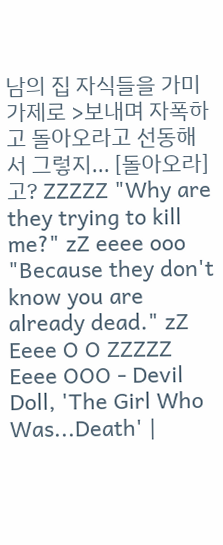남의 집 자식들을 가미가제로 >보내며 자폭하고 돌아오라고 선동해서 그렇지... [돌아오라]고? ZZZZZ "Why are they trying to kill me?" zZ eeee ooo "Because they don't know you are already dead." zZ Eeee O O ZZZZZ Eeee OOO - Devil Doll, 'The Girl Who Was...Death' |